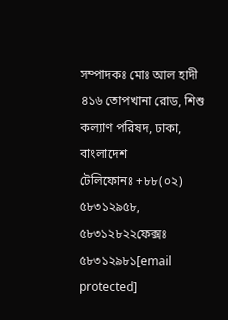সম্পাদকঃ মোঃ আল হাদী
৪১৬ তোপখানা রোড, শিশু কল্যাণ পরিষদ, ঢাকা, বাংলাদেশ
টেলিফোনঃ +৮৮(০২) ৫৮৩১২৯৫৮, ৫৮৩১২৮২২ফেক্সঃ ৫৮৩১২৯৮১[email protected]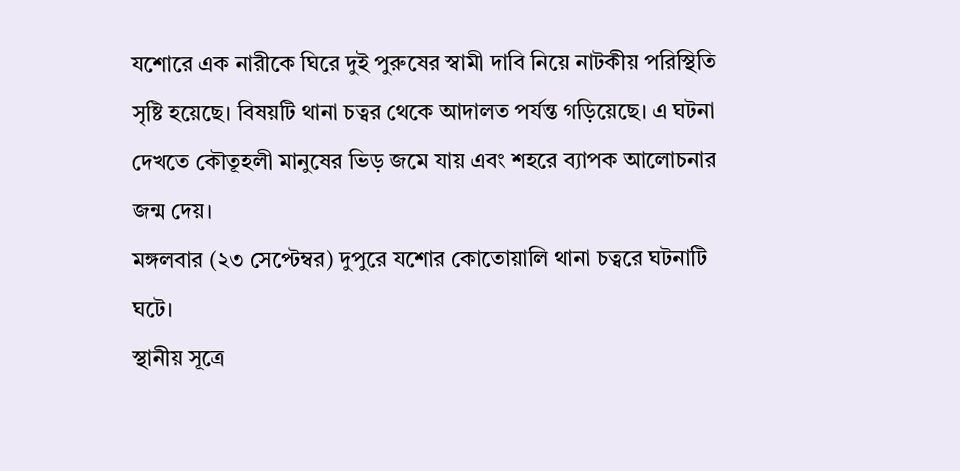যশোরে এক নারীকে ঘিরে দুই পুরুষের স্বামী দাবি নিয়ে নাটকীয় পরিস্থিতি সৃষ্টি হয়েছে। বিষয়টি থানা চত্বর থেকে আদালত পর্যন্ত গড়িয়েছে। এ ঘটনা দেখতে কৌতূহলী মানুষের ভিড় জমে যায় এবং শহরে ব্যাপক আলোচনার জন্ম দেয়।
মঙ্গলবার (২৩ সেপ্টেম্বর) দুপুরে যশোর কোতোয়ালি থানা চত্বরে ঘটনাটি ঘটে।
স্থানীয় সূত্রে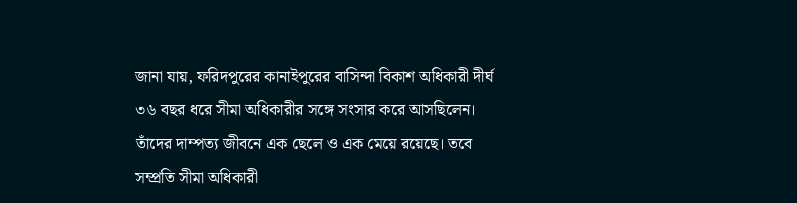জানা যায়, ফরিদপুরের কানাইপুরের বাসিন্দা বিকাশ অধিকারী দীর্ঘ ৩৬ বছর ধরে সীমা অধিকারীর সঙ্গে সংসার করে আসছিলেন। তাঁদের দাম্পত্য জীবনে এক ছেলে ও এক মেয়ে রয়েছে। তবে সম্প্রতি সীমা অধিকারী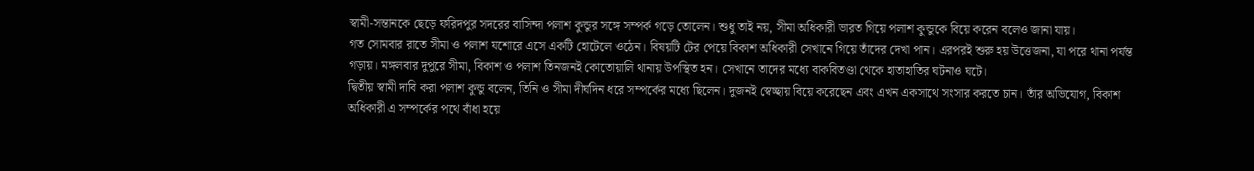স্বামী-সন্তানকে ছেড়ে ফরিদপুর সদরের বাসিন্দা পলাশ কুন্ডুর সঙ্গে সম্পর্ক গড়ে তোলেন। শুধু তাই নয়, সীমা অধিকারী ভারত গিয়ে পলাশ কুন্ডুকে বিয়ে করেন বলেও জানা যায়।
গত সোমবার রাতে সীমা ও পলাশ যশোরে এসে একটি হোটেলে ওঠেন। বিষয়টি টের পেয়ে বিকাশ অধিকারী সেখানে গিয়ে তাঁদের দেখা পান। এরপরই শুরু হয় উত্তেজনা, যা পরে থানা পর্যন্ত গড়ায়। মঙ্গলবার দুপুরে সীমা, বিকাশ ও পলাশ তিনজনই কোতোয়ালি থানায় উপস্থিত হন। সেখানে তাদের মধ্যে বাকবিতণ্ডা থেকে হাতাহাতির ঘটনাও ঘটে।
দ্বিতীয় স্বামী দাবি করা পলাশ কুন্ডু বলেন, তিনি ও সীমা দীর্ঘদিন ধরে সম্পর্কের মধ্যে ছিলেন। দুজনই স্বেচ্ছায় বিয়ে করেছেন এবং এখন একসাথে সংসার করতে চান। তাঁর অভিযোগ, বিকাশ অধিকারী এ সম্পর্কের পথে বাঁধা হয়ে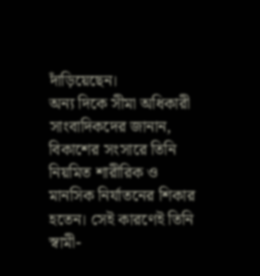দাঁড়িয়েছেন।
অন্য দিকে সীমা অধিকারী সাংবাদিকদের জানান, বিকাশের সংসারে তিনি নিয়মিত শারীরিক ও মানসিক নির্যাতনের শিকার হতেন। সেই কারণেই তিনি স্বামী-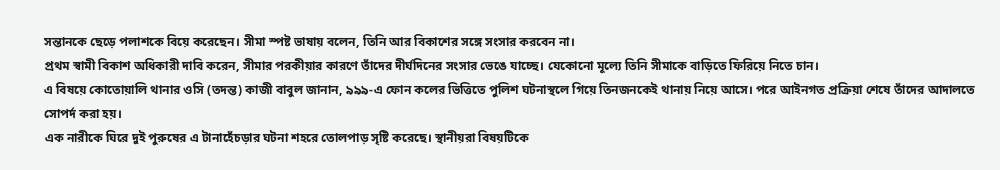সন্তানকে ছেড়ে পলাশকে বিয়ে করেছেন। সীমা স্পষ্ট ভাষায় বলেন, তিনি আর বিকাশের সঙ্গে সংসার করবেন না।
প্রথম স্বামী বিকাশ অধিকারী দাবি করেন, সীমার পরকীয়ার কারণে তাঁদের দীর্ঘদিনের সংসার ভেঙে যাচ্ছে। যেকোনো মূল্যে তিনি সীমাকে বাড়িতে ফিরিয়ে নিতে চান।
এ বিষয়ে কোতোয়ালি থানার ওসি (তদন্ত) কাজী বাবুল জানান, ৯৯৯-এ ফোন কলের ভিত্তিতে পুলিশ ঘটনাস্থলে গিয়ে তিনজনকেই থানায় নিয়ে আসে। পরে আইনগত প্রক্রিয়া শেষে তাঁদের আদালতে সোপর্দ করা হয়।
এক নারীকে ঘিরে দুই পুরুষের এ টানাহেঁচড়ার ঘটনা শহরে তোলপাড় সৃষ্টি করেছে। স্থানীয়রা বিষয়টিকে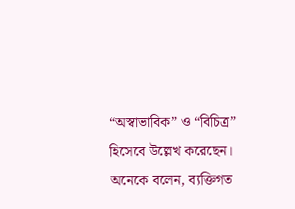“অস্বাভাবিক” ও “বিচিত্র” হিসেবে উল্লেখ করেছেন। অনেকে বলেন, ব্যক্তিগত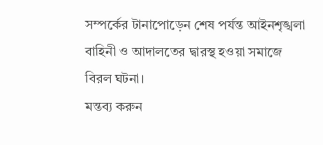সম্পর্কের টানাপোড়েন শেষ পর্যন্ত আইনশৃঙ্খলা বাহিনী ও আদালতের দ্বারস্থ হওয়া সমাজে বিরল ঘটনা।
মন্তব্য করুন